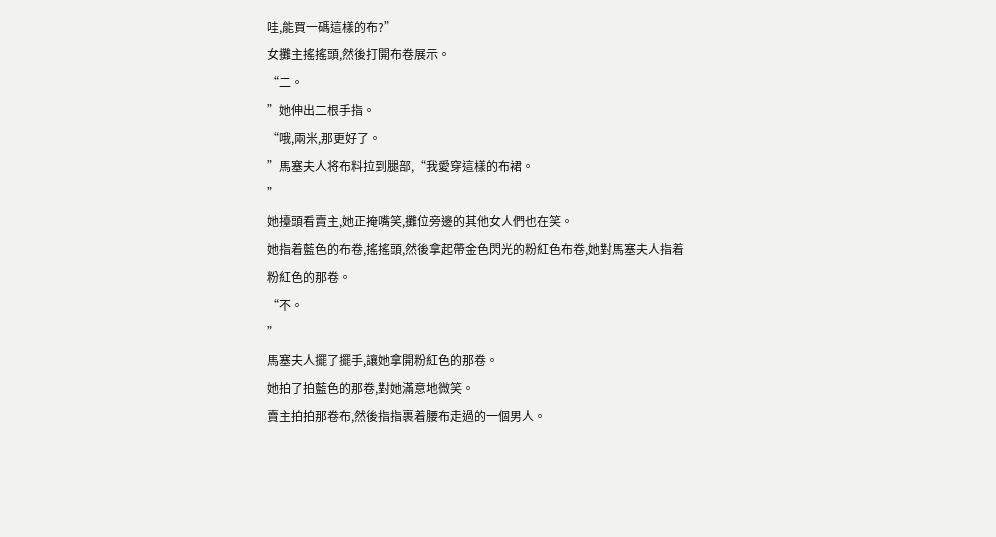哇,能買一碼這樣的布?”
女攤主搖搖頭,然後打開布卷展示。
“二。
”她伸出二根手指。
“哦,兩米,那更好了。
”馬塞夫人将布料拉到腿部,“我愛穿這樣的布裙。
”
她擡頭看賣主,她正掩嘴笑,攤位旁邊的其他女人們也在笑。
她指着藍色的布卷,搖搖頭,然後拿起帶金色閃光的粉紅色布卷,她對馬塞夫人指着粉紅色的那卷。
“不。
”
馬塞夫人擺了擺手,讓她拿開粉紅色的那卷。
她拍了拍藍色的那卷,對她滿意地微笑。
賣主拍拍那卷布,然後指指裹着腰布走過的一個男人。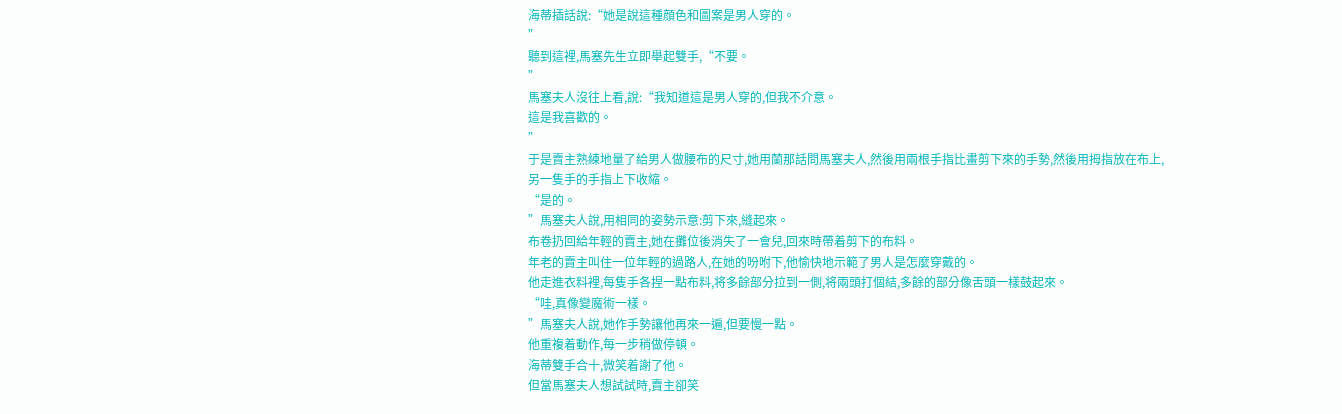海蒂插話說:“她是說這種顔色和圖案是男人穿的。
”
聽到這裡,馬塞先生立即舉起雙手,“不要。
”
馬塞夫人沒往上看,說:“我知道這是男人穿的,但我不介意。
這是我喜歡的。
”
于是賣主熟練地量了給男人做腰布的尺寸,她用蘭那話問馬塞夫人,然後用兩根手指比畫剪下來的手勢,然後用拇指放在布上,另一隻手的手指上下收縮。
“是的。
”馬塞夫人說,用相同的姿勢示意:剪下來,縫起來。
布卷扔回給年輕的賣主,她在攤位後消失了一會兒,回來時帶着剪下的布料。
年老的賣主叫住一位年輕的過路人,在她的吩咐下,他愉快地示範了男人是怎麼穿戴的。
他走進衣料裡,每隻手各捏一點布料,将多餘部分拉到一側,将兩頭打個結,多餘的部分像舌頭一樣鼓起來。
“哇,真像變魔術一樣。
”馬塞夫人說,她作手勢讓他再來一遍,但要慢一點。
他重複着動作,每一步稍做停頓。
海蒂雙手合十,微笑着謝了他。
但當馬塞夫人想試試時,賣主卻笑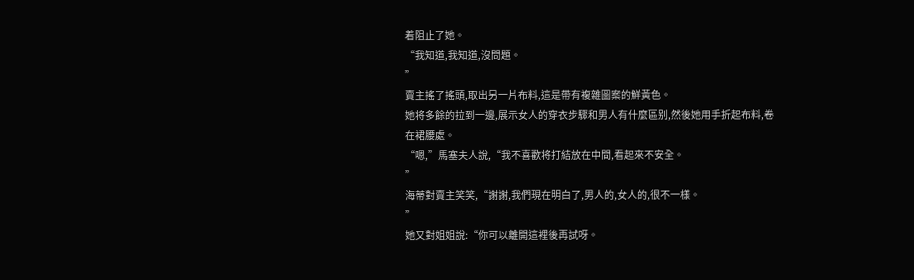着阻止了她。
“我知道,我知道,沒問題。
”
賣主搖了搖頭,取出另一片布料,這是帶有複雜圖案的鮮黃色。
她将多餘的拉到一邊,展示女人的穿衣步驟和男人有什麼區别,然後她用手折起布料,卷在裙腰處。
“嗯,”馬塞夫人說,“我不喜歡将打結放在中間,看起來不安全。
”
海蒂對賣主笑笑,“謝謝,我們現在明白了,男人的,女人的,很不一樣。
”
她又對姐姐說:“你可以離開這裡後再試呀。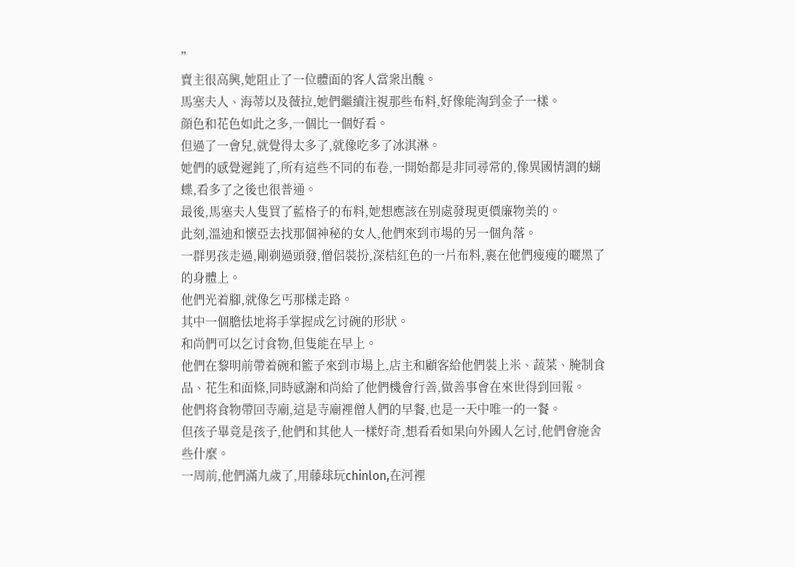”
賣主很高興,她阻止了一位體面的客人當衆出醜。
馬塞夫人、海蒂以及薇拉,她們繼續注視那些布料,好像能淘到金子一樣。
顔色和花色如此之多,一個比一個好看。
但過了一會兒,就覺得太多了,就像吃多了冰淇淋。
她們的感覺遲鈍了,所有這些不同的布卷,一開始都是非同尋常的,像異國情調的蝴蝶,看多了之後也很普通。
最後,馬塞夫人隻買了藍格子的布料,她想應該在别處發現更價廉物美的。
此刻,溫迪和懷亞去找那個神秘的女人,他們來到市場的另一個角落。
一群男孩走過,剛剃過頭發,僧侶裝扮,深桔紅色的一片布料,裹在他們瘦瘦的曬黑了的身體上。
他們光着腳,就像乞丐那樣走路。
其中一個膽怯地将手掌握成乞讨碗的形狀。
和尚們可以乞讨食物,但隻能在早上。
他們在黎明前帶着碗和籃子來到市場上,店主和顧客給他們裝上米、蔬菜、腌制食品、花生和面條,同時感謝和尚給了他們機會行善,做善事會在來世得到回報。
他們将食物帶回寺廟,這是寺廟裡僧人們的早餐,也是一天中唯一的一餐。
但孩子畢竟是孩子,他們和其他人一樣好奇,想看看如果向外國人乞讨,他們會施舍些什麼。
一周前,他們滿九歲了,用藤球玩chinlon,在河裡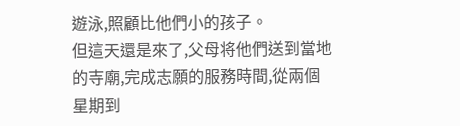遊泳,照顧比他們小的孩子。
但這天還是來了,父母将他們送到當地的寺廟,完成志願的服務時間,從兩個星期到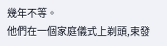幾年不等。
他們在一個家庭儀式上剃頭,束發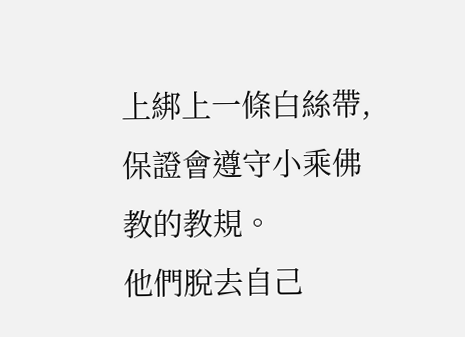上綁上一條白絲帶,保證會遵守小乘佛教的教規。
他們脫去自己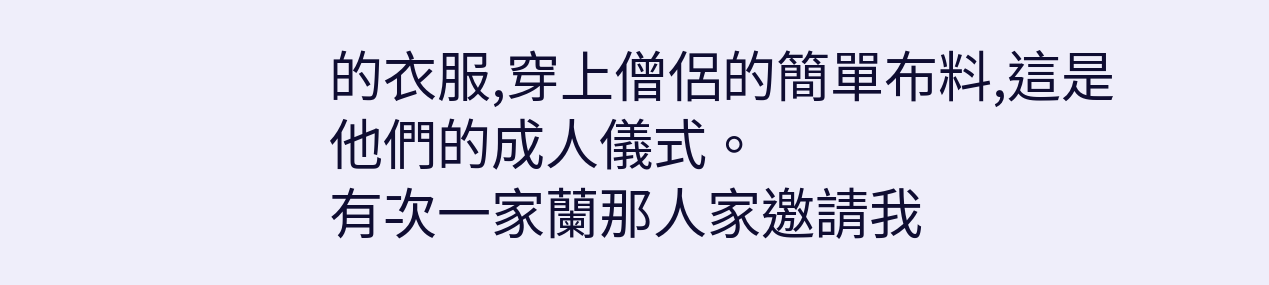的衣服,穿上僧侶的簡單布料,這是他們的成人儀式。
有次一家蘭那人家邀請我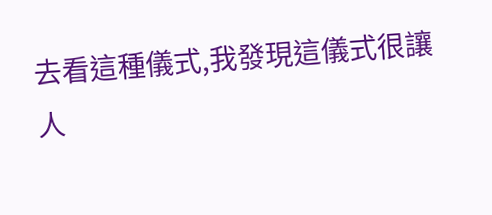去看這種儀式,我發現這儀式很讓人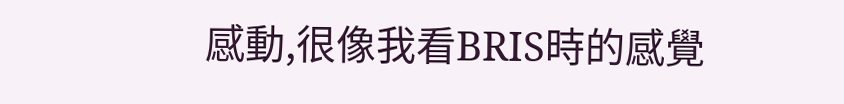感動,很像我看BRIS時的感覺